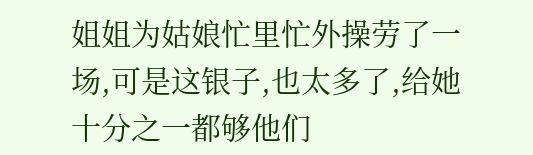姐姐为姑娘忙里忙外操劳了一场,可是这银子,也太多了,给她十分之一都够他们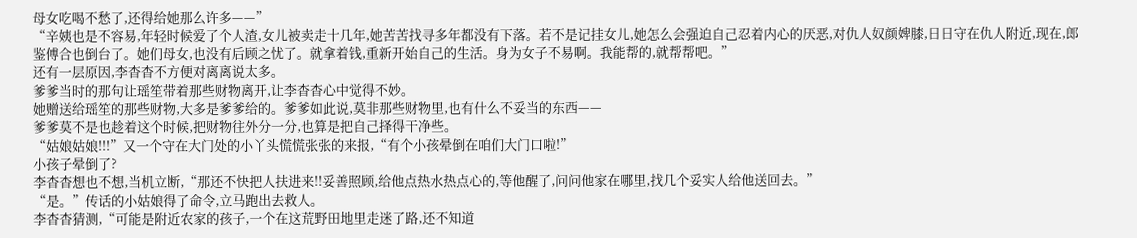母女吃喝不愁了,还得给她那么许多——”
“辛姨也是不容易,年轻时候爱了个人渣,女儿被卖走十几年,她苦苦找寻多年都没有下落。若不是记挂女儿,她怎么会强迫自己忍着内心的厌恶,对仇人奴颜婢膝,日日守在仇人附近,现在,郎鉴傅合也倒台了。她们母女,也没有后顾之忧了。就拿着钱,重新开始自己的生活。身为女子不易啊。我能帮的,就帮帮吧。”
还有一层原因,李杳杳不方便对离离说太多。
爹爹当时的那句让瑶笙带着那些财物离开,让李杳杳心中觉得不妙。
她赠送给瑶笙的那些财物,大多是爹爹给的。爹爹如此说,莫非那些财物里,也有什么不妥当的东西——
爹爹莫不是也趁着这个时候,把财物往外分一分,也算是把自己择得干净些。
“姑娘姑娘!!!”又一个守在大门处的小丫头慌慌张张的来报,“有个小孩晕倒在咱们大门口啦!”
小孩子晕倒了?
李杳杳想也不想,当机立断,“那还不快把人扶进来!!妥善照顾,给他点热水热点心的,等他醒了,问问他家在哪里,找几个妥实人给他送回去。”
“是。”传话的小姑娘得了命令,立马跑出去救人。
李杳杳猜测,“可能是附近农家的孩子,一个在这荒野田地里走迷了路,还不知道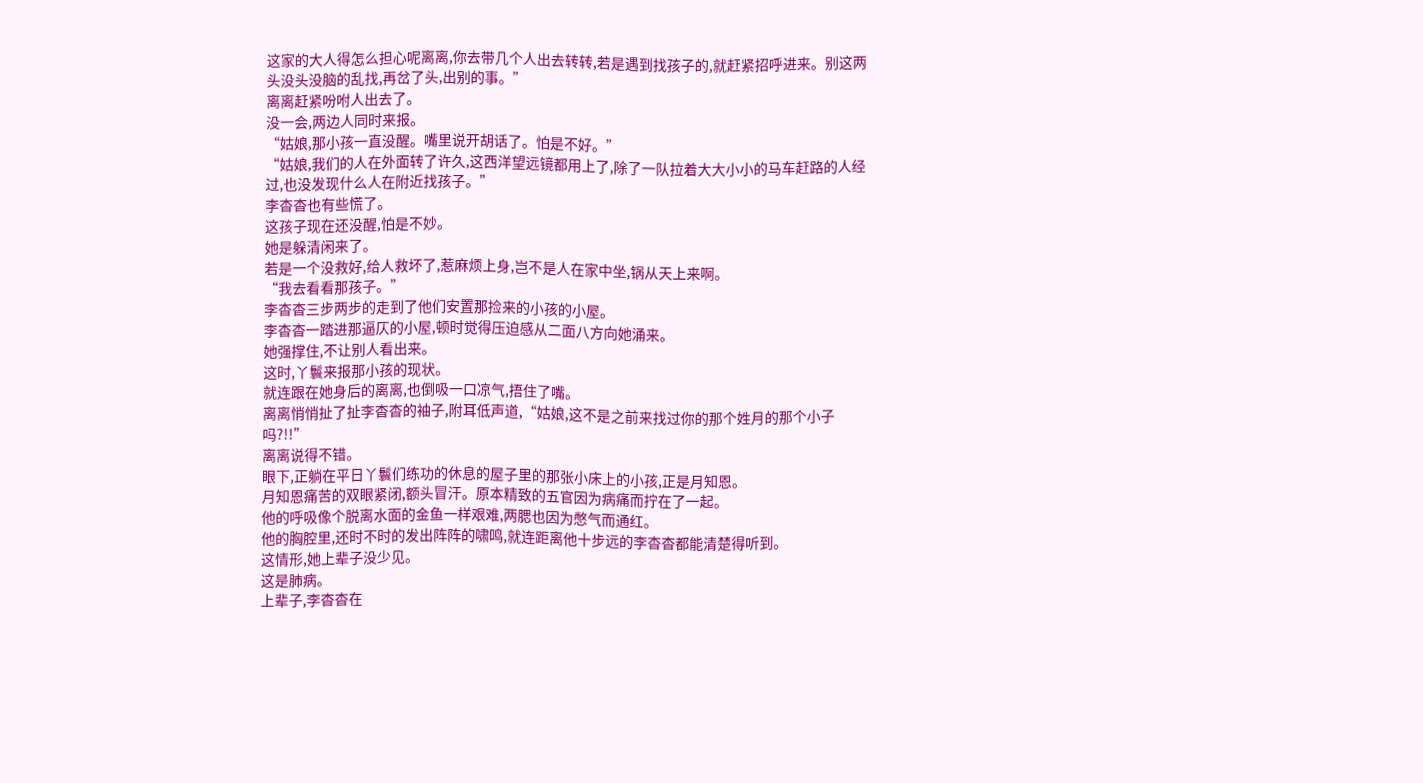这家的大人得怎么担心呢离离,你去带几个人出去转转,若是遇到找孩子的,就赶紧招呼进来。别这两头没头没脑的乱找,再岔了头,出别的事。”
离离赶紧吩咐人出去了。
没一会,两边人同时来报。
“姑娘,那小孩一直没醒。嘴里说开胡话了。怕是不好。”
“姑娘,我们的人在外面转了许久,这西洋望远镜都用上了,除了一队拉着大大小小的马车赶路的人经过,也没发现什么人在附近找孩子。”
李杳杳也有些慌了。
这孩子现在还没醒,怕是不妙。
她是躲清闲来了。
若是一个没救好,给人救坏了,惹麻烦上身,岂不是人在家中坐,锅从天上来啊。
“我去看看那孩子。”
李杳杳三步两步的走到了他们安置那捡来的小孩的小屋。
李杳杳一踏进那逼仄的小屋,顿时觉得压迫感从二面八方向她涌来。
她强撑住,不让别人看出来。
这时,丫鬟来报那小孩的现状。
就连跟在她身后的离离,也倒吸一口凉气,捂住了嘴。
离离悄悄扯了扯李杳杳的袖子,附耳低声道,“姑娘,这不是之前来找过你的那个姓月的那个小子吗?!!”
离离说得不错。
眼下,正躺在平日丫鬟们练功的休息的屋子里的那张小床上的小孩,正是月知恩。
月知恩痛苦的双眼紧闭,额头冒汗。原本精致的五官因为病痛而拧在了一起。
他的呼吸像个脱离水面的金鱼一样艰难,两腮也因为憋气而通红。
他的胸腔里,还时不时的发出阵阵的啸鸣,就连距离他十步远的李杳杳都能清楚得听到。
这情形,她上辈子没少见。
这是肺病。
上辈子,李杳杳在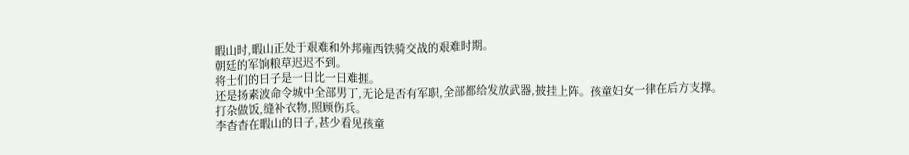暇山时,暇山正处于艰难和外邦雍西铁骑交战的艰难时期。
朝廷的军饷粮草迟迟不到。
将士们的日子是一日比一日难捱。
还是扬素波命令城中全部男丁,无论是否有军职,全部都给发放武器,披挂上阵。孩童妇女一律在后方支撑。
打杂做饭,缝补衣物,照顾伤兵。
李杳杳在暇山的日子,甚少看见孩童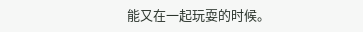能又在一起玩耍的时候。